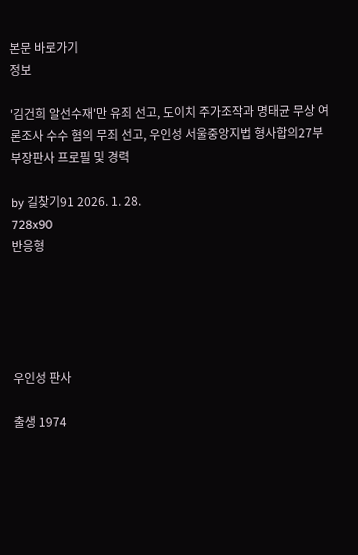본문 바로가기
정보

'김건희 알선수재'만 유죄 선고, 도이치 주가조작과 명태균 무상 여론조사 수수 혐의 무죄 선고, 우인성 서울중앙지법 형사합의27부 부장판사 프로필 및 경력

by 길찾기91 2026. 1. 28.
728x90
반응형





우인성 판사

출생 1974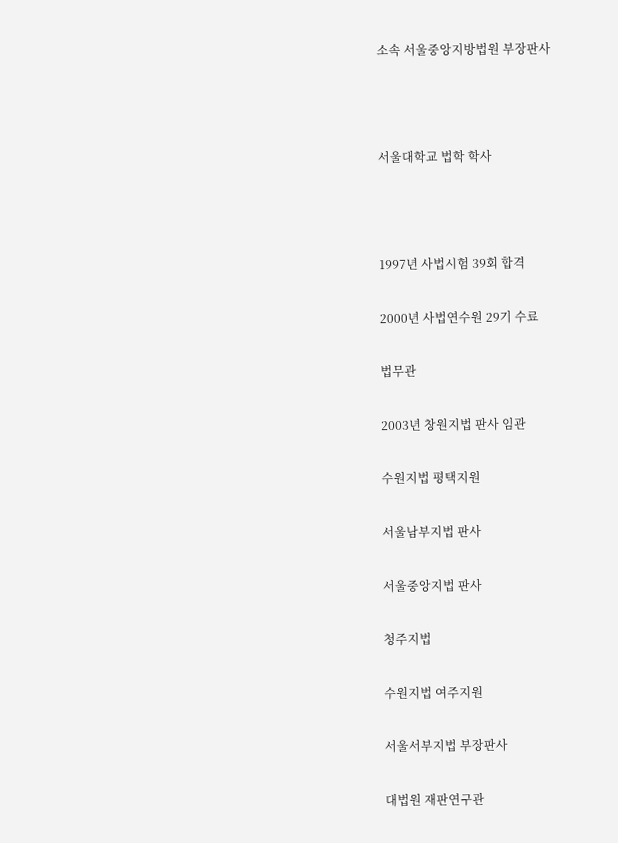소속 서울중앙지방법원 부장판사



서울대학교 법학 학사



1997년 사법시험 39회 합격

2000년 사법연수원 29기 수료

법무관

2003년 창원지법 판사 임관

수원지법 평택지원

서울남부지법 판사

서울중앙지법 판사

청주지법

수원지법 여주지원

서울서부지법 부장판사

대법원 재판연구관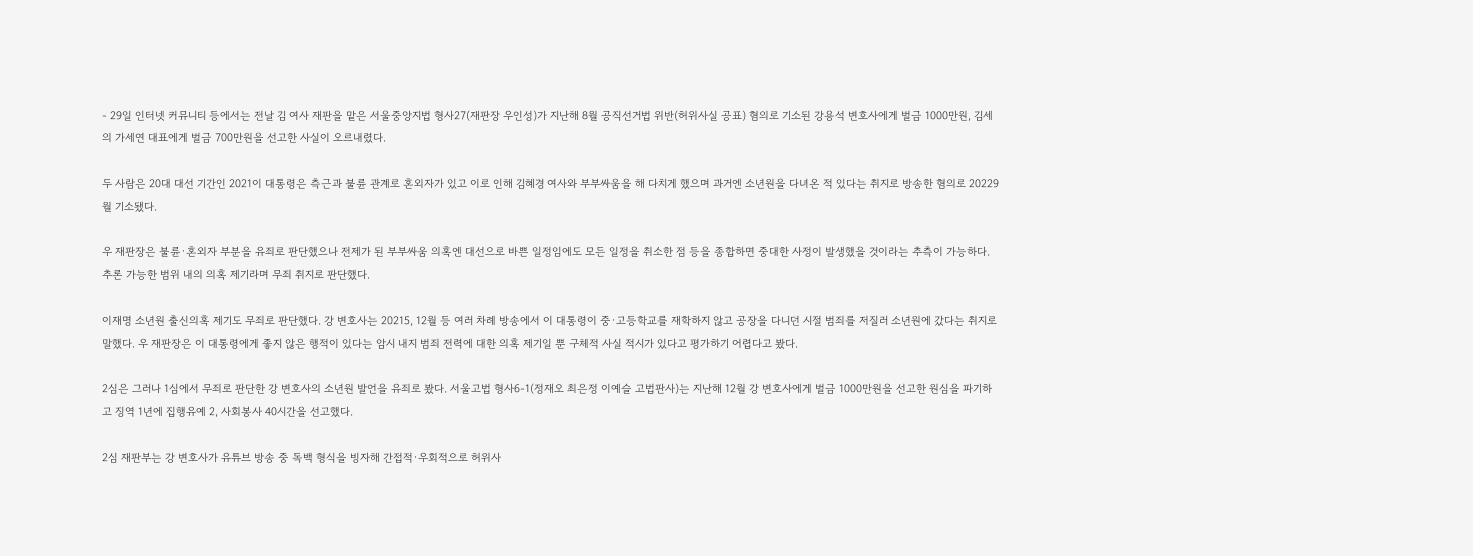- 29일 인터넷 커뮤니티 등에서는 전날 김 여사 재판을 맡은 서울중앙지법 형사27(재판장 우인성)가 지난해 8월 공직선거법 위반(허위사실 공표) 혐의로 기소된 강용석 변호사에게 벌금 1000만원, 김세의 가세연 대표에게 벌금 700만원을 선고한 사실이 오르내렸다.

두 사람은 20대 대선 기간인 2021이 대통령은 측근과 불륜 관계로 혼외자가 있고 이로 인해 김혜경 여사와 부부싸움을 해 다치게 했으며 과거엔 소년원을 다녀온 적 있다는 취지로 방송한 혐의로 20229월 기소됐다.

우 재판장은 불륜·혼외자 부분을 유죄로 판단했으나 전제가 된 부부싸움 의혹엔 대선으로 바쁜 일정임에도 모든 일정을 취소한 점 등을 종합하면 중대한 사정이 발생했을 것이라는 추측이 가능하다. 추론 가능한 범위 내의 의혹 제기라며 무죄 취지로 판단했다.

이재명 소년원 출신의혹 제기도 무죄로 판단했다. 강 변호사는 20215, 12월 등 여러 차례 방송에서 이 대통령이 중·고등학교를 재학하지 않고 공장을 다니던 시절 범죄를 저질러 소년원에 갔다는 취지로 말했다. 우 재판장은 이 대통령에게 좋지 않은 행적이 있다는 암시 내지 범죄 전력에 대한 의혹 제기일 뿐 구체적 사실 적시가 있다고 평가하기 어렵다고 봤다.

2심은 그러나 1심에서 무죄로 판단한 강 변호사의 소년원 발언을 유죄로 봤다. 서울고법 형사6-1(정재오 최은정 이예슬 고법판사)는 지난해 12월 강 변호사에게 벌금 1000만원을 선고한 원심을 파기하고 징역 1년에 집행유예 2, 사회봉사 40시간을 선고했다.

2심 재판부는 강 변호사가 유튜브 방송 중 독백 형식을 빙자해 간접적·우회적으로 허위사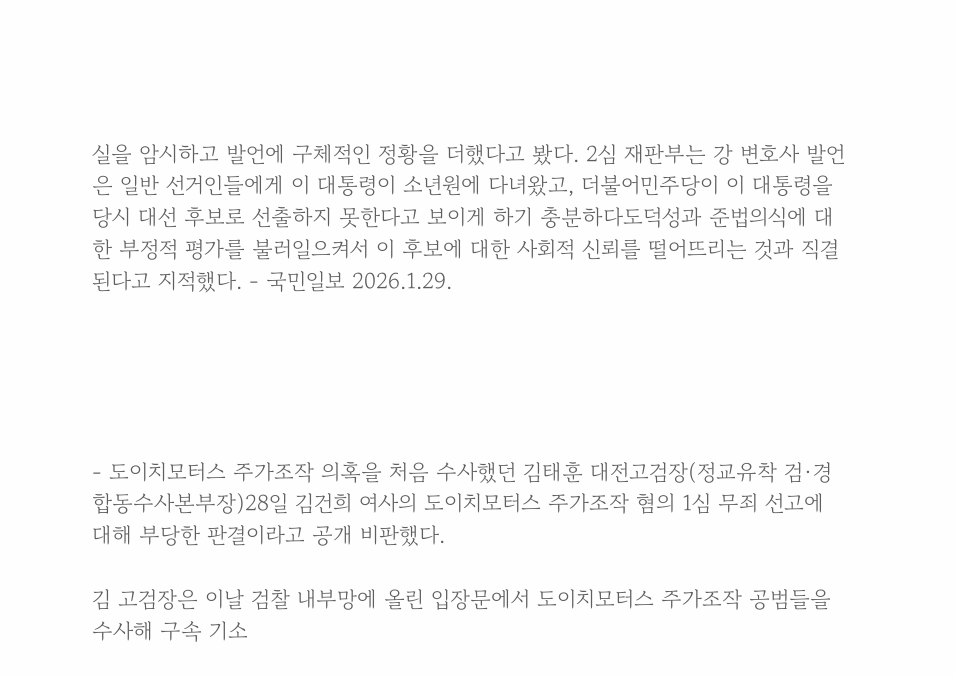실을 암시하고 발언에 구체적인 정황을 더했다고 봤다. 2심 재판부는 강 변호사 발언은 일반 선거인들에게 이 대통령이 소년원에 다녀왔고, 더불어민주당이 이 대통령을 당시 대선 후보로 선출하지 못한다고 보이게 하기 충분하다도덕성과 준법의식에 대한 부정적 평가를 불러일으켜서 이 후보에 대한 사회적 신뢰를 떨어뜨리는 것과 직결된다고 지적했다. - 국민일보 2026.1.29.





- 도이치모터스 주가조작 의혹을 처음 수사했던 김태훈 대전고검장(정교유착 검·경 합동수사본부장)28일 김건희 여사의 도이치모터스 주가조작 혐의 1심 무죄 선고에 대해 부당한 판결이라고 공개 비판했다.

김 고검장은 이날 검찰 내부망에 올린 입장문에서 도이치모터스 주가조작 공범들을 수사해 구속 기소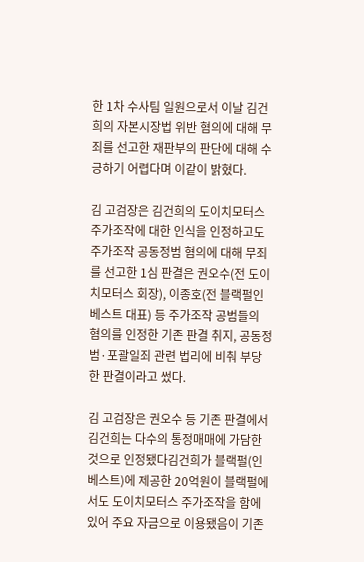한 1차 수사팀 일원으로서 이날 김건희의 자본시장법 위반 혐의에 대해 무죄를 선고한 재판부의 판단에 대해 수긍하기 어렵다며 이같이 밝혔다.

김 고검장은 김건희의 도이치모터스 주가조작에 대한 인식을 인정하고도 주가조작 공동정범 혐의에 대해 무죄를 선고한 1심 판결은 권오수(전 도이치모터스 회장), 이종호(전 블랙펄인베스트 대표) 등 주가조작 공범들의 혐의를 인정한 기존 판결 취지, 공동정범·포괄일죄 관련 법리에 비춰 부당한 판결이라고 썼다.

김 고검장은 권오수 등 기존 판결에서 김건희는 다수의 통정매매에 가담한 것으로 인정됐다김건희가 블랙펄(인베스트)에 제공한 20억원이 블랙펄에서도 도이치모터스 주가조작을 함에 있어 주요 자금으로 이용됐음이 기존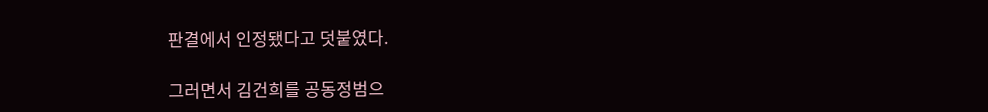판결에서 인정됐다고 덧붙였다.

그러면서 김건희를 공동정범으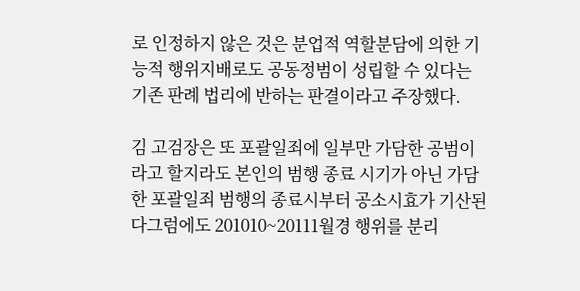로 인정하지 않은 것은 분업적 역할분담에 의한 기능적 행위지배로도 공동정범이 성립할 수 있다는 기존 판례 법리에 반하는 판결이라고 주장했다.

김 고검장은 또 포괄일죄에 일부만 가담한 공범이라고 할지라도 본인의 범행 종료 시기가 아닌 가담한 포괄일죄 범행의 종료시부터 공소시효가 기산된다그럼에도 201010~20111월경 행위를 분리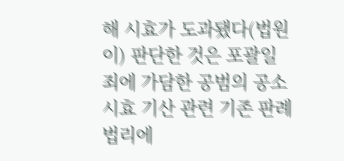해 시효가 도과됐다(법원이) 판단한 것은 포괄일죄에 가담한 공범의 공소시효 기산 관련 기존 판례 법리에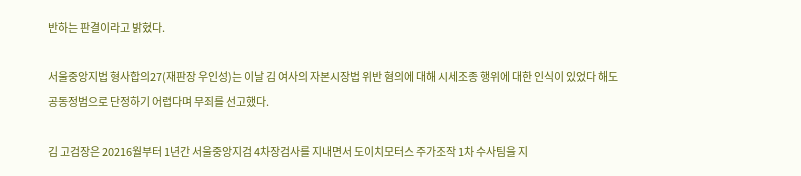반하는 판결이라고 밝혔다.

서울중앙지법 형사합의27(재판장 우인성)는 이날 김 여사의 자본시장법 위반 혐의에 대해 시세조종 행위에 대한 인식이 있었다 해도 공동정범으로 단정하기 어렵다며 무죄를 선고했다.

김 고검장은 20216월부터 1년간 서울중앙지검 4차장검사를 지내면서 도이치모터스 주가조작 1차 수사팀을 지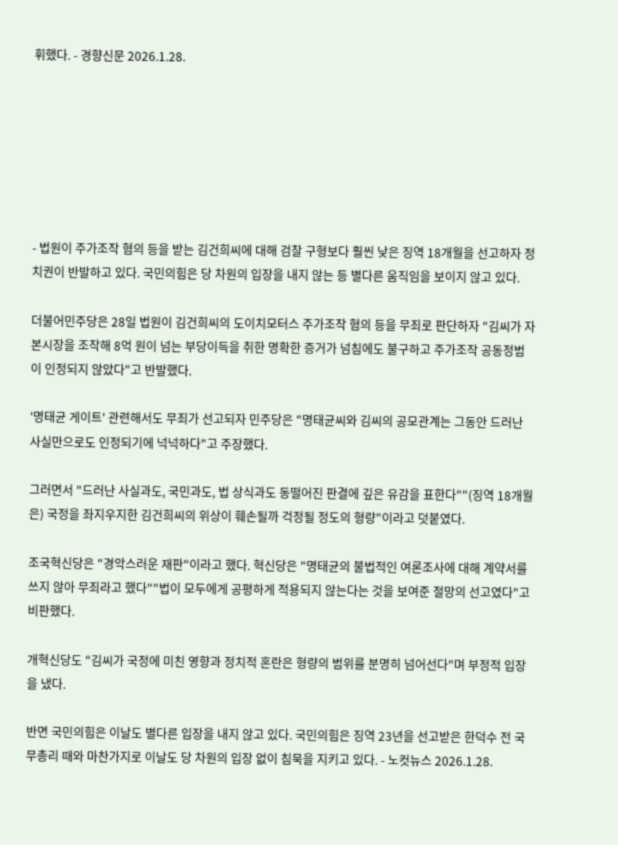휘했다. - 경향신문 2026.1.28.







- 법원이 주가조작 혐의 등을 받는 김건희씨에 대해 검찰 구형보다 훨씬 낮은 징역 18개월을 선고하자 정치권이 반발하고 있다. 국민의힘은 당 차원의 입장을 내지 않는 등 별다른 움직임을 보이지 않고 있다.

더불어민주당은 28일 법원이 김건희씨의 도이치모터스 주가조작 혐의 등을 무죄로 판단하자 "김씨가 자본시장을 조작해 8억 원이 넘는 부당이득을 취한 명확한 증거가 넘침에도 불구하고 주가조작 공동정범이 인정되지 않았다"고 반발했다.

'명태균 게이트' 관련해서도 무죄가 선고되자 민주당은 "명태균씨와 김씨의 공모관계는 그동안 드러난 사실만으로도 인정되기에 넉넉하다"고 주장했다.

그러면서 "드러난 사실과도, 국민과도, 법 상식과도 동떨어진 판결에 깊은 유감을 표한다""(징역 18개월은) 국정을 좌지우지한 김건희씨의 위상이 훼손될까 걱정될 정도의 형량"이라고 덧붙였다.

조국혁신당은 "경악스러운 재판"이라고 했다. 혁신당은 "명태균의 불법적인 여론조사에 대해 계약서를 쓰지 않아 무죄라고 했다""법이 모두에게 공평하게 적용되지 않는다는 것을 보여준 절망의 선고였다"고 비판했다.

개혁신당도 "김씨가 국정에 미친 영향과 정치적 혼란은 형량의 범위를 분명히 넘어선다"며 부정적 입장을 냈다.

반면 국민의힘은 이날도 별다른 입장을 내지 않고 있다. 국민의힘은 징역 23년을 선고받은 한덕수 전 국무총리 때와 마찬가지로 이날도 당 차원의 입장 없이 침묵을 지키고 있다. - 노컷뉴스 2026.1.28.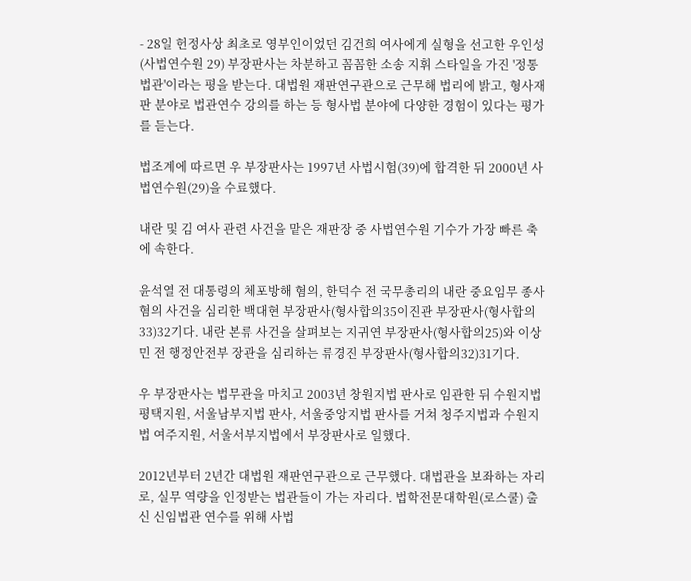- 28일 헌정사상 최초로 영부인이었던 김건희 여사에게 실형을 선고한 우인성(사법연수원 29) 부장판사는 차분하고 꼼꼼한 소송 지휘 스타일을 가진 '정통 법관'이라는 평을 받는다. 대법원 재판연구관으로 근무해 법리에 밝고, 형사재판 분야로 법관연수 강의를 하는 등 형사법 분야에 다양한 경험이 있다는 평가를 듣는다.

법조계에 따르면 우 부장판사는 1997년 사법시험(39)에 합격한 뒤 2000년 사법연수원(29)을 수료했다.

내란 및 김 여사 관련 사건을 맡은 재판장 중 사법연수원 기수가 가장 빠른 축에 속한다.

윤석열 전 대통령의 체포방해 혐의, 한덕수 전 국무총리의 내란 중요임무 종사 혐의 사건을 심리한 백대현 부장판사(형사합의35이진관 부장판사(형사합의33)32기다. 내란 본류 사건을 살펴보는 지귀연 부장판사(형사합의25)와 이상민 전 행정안전부 장관을 심리하는 류경진 부장판사(형사합의32)31기다.

우 부장판사는 법무관을 마치고 2003년 창원지법 판사로 임관한 뒤 수원지법 평택지원, 서울남부지법 판사, 서울중앙지법 판사를 거쳐 청주지법과 수원지법 여주지원, 서울서부지법에서 부장판사로 일했다.

2012년부터 2년간 대법원 재판연구관으로 근무했다. 대법관을 보좌하는 자리로, 실무 역량을 인정받는 법관들이 가는 자리다. 법학전문대학원(로스쿨) 출신 신임법관 연수를 위해 사법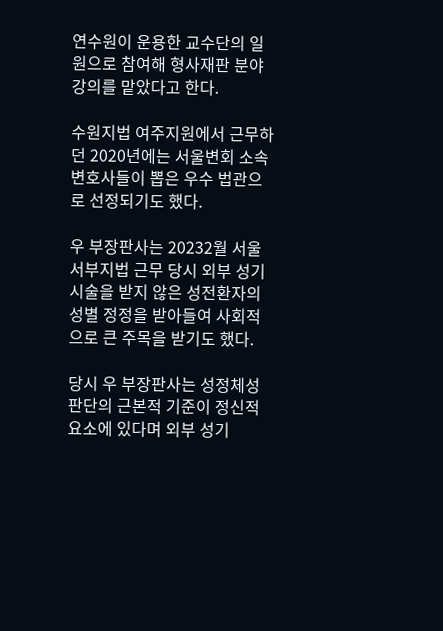연수원이 운용한 교수단의 일원으로 참여해 형사재판 분야 강의를 맡았다고 한다.

수원지법 여주지원에서 근무하던 2020년에는 서울변회 소속 변호사들이 뽑은 우수 법관으로 선정되기도 했다.

우 부장판사는 20232월 서울서부지법 근무 당시 외부 성기 시술을 받지 않은 성전환자의 성별 정정을 받아들여 사회적으로 큰 주목을 받기도 했다.

당시 우 부장판사는 성정체성 판단의 근본적 기준이 정신적 요소에 있다며 외부 성기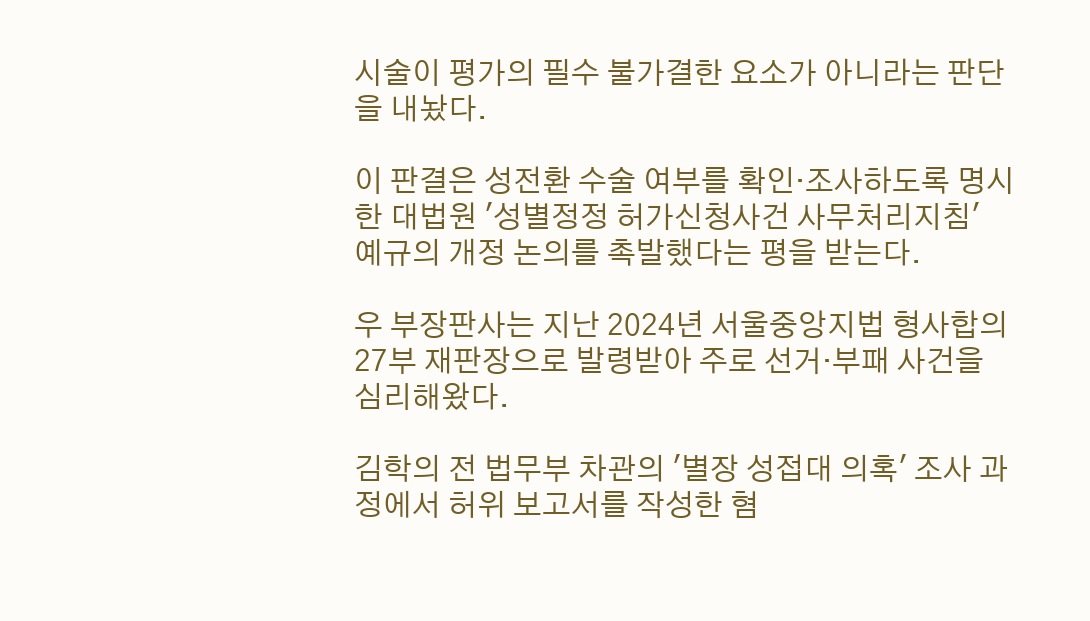시술이 평가의 필수 불가결한 요소가 아니라는 판단을 내놨다.

이 판결은 성전환 수술 여부를 확인·조사하도록 명시한 대법원 '성별정정 허가신청사건 사무처리지침' 예규의 개정 논의를 촉발했다는 평을 받는다.

우 부장판사는 지난 2024년 서울중앙지법 형사합의27부 재판장으로 발령받아 주로 선거·부패 사건을 심리해왔다.

김학의 전 법무부 차관의 '별장 성접대 의혹' 조사 과정에서 허위 보고서를 작성한 혐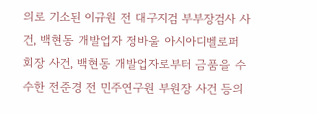의로 기소된 이규원 전 대구지검 부부장검사 사건, 백현동 개발업자 정바울 아시아디벨로퍼 회장 사건, 백현동 개발업자로부터 금품을 수수한 전준경 전 민주연구원 부원장 사건 등의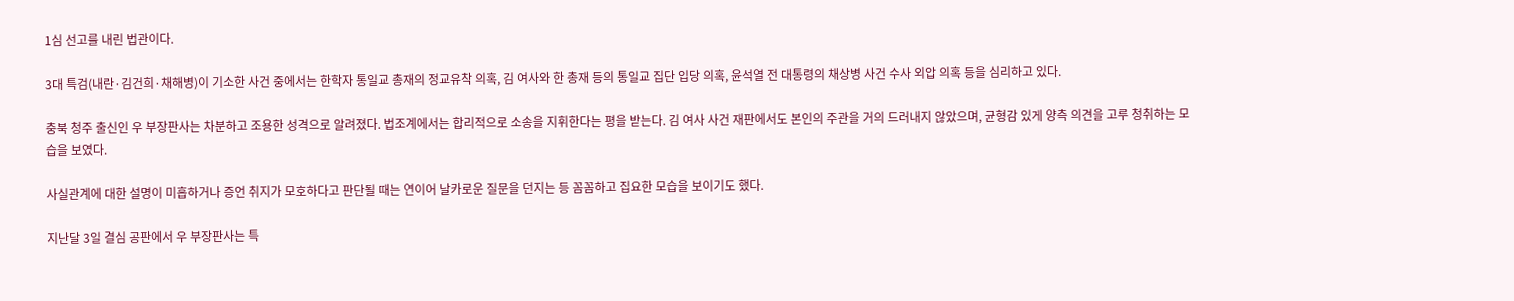1심 선고를 내린 법관이다.

3대 특검(내란·김건희·채해병)이 기소한 사건 중에서는 한학자 통일교 총재의 정교유착 의혹, 김 여사와 한 총재 등의 통일교 집단 입당 의혹, 윤석열 전 대통령의 채상병 사건 수사 외압 의혹 등을 심리하고 있다.

충북 청주 출신인 우 부장판사는 차분하고 조용한 성격으로 알려졌다. 법조계에서는 합리적으로 소송을 지휘한다는 평을 받는다. 김 여사 사건 재판에서도 본인의 주관을 거의 드러내지 않았으며, 균형감 있게 양측 의견을 고루 청취하는 모습을 보였다.

사실관계에 대한 설명이 미흡하거나 증언 취지가 모호하다고 판단될 때는 연이어 날카로운 질문을 던지는 등 꼼꼼하고 집요한 모습을 보이기도 했다.

지난달 3일 결심 공판에서 우 부장판사는 특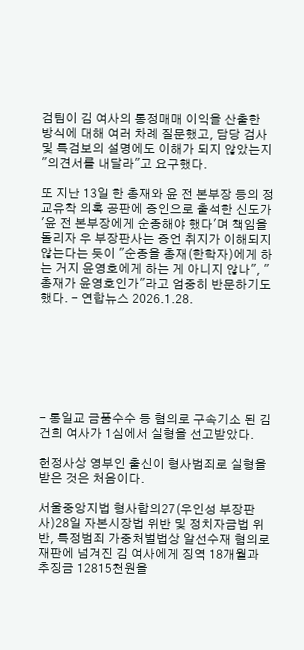검팀이 김 여사의 통정매매 이익을 산출한 방식에 대해 여러 차례 질문했고, 담당 검사 및 특검보의 설명에도 이해가 되지 않았는지 "의견서를 내달라"고 요구했다.

또 지난 13일 한 총재와 윤 전 본부장 등의 정교유착 의혹 공판에 증인으로 출석한 신도가 '윤 전 본부장에게 순종해야 했다'며 책임을 돌리자 우 부장판사는 증언 취지가 이해되지 않는다는 듯이 "순종을 총재(한학자)에게 하는 거지 윤영호에게 하는 게 아니지 않나", "총재가 윤영호인가"라고 엄중히 반문하기도 했다. - 연합뉴스 2026.1.28.







- 통일교 금품수수 등 혐의로 구속기소 된 김건희 여사가 1심에서 실형을 선고받았다.

헌정사상 영부인 출신이 형사범죄로 실형을 받은 것은 처음이다.

서울중앙지법 형사합의27(우인성 부장판사)28일 자본시장법 위반 및 정치자금법 위반, 특정범죄 가중처벌법상 알선수재 혐의로 재판에 넘겨진 김 여사에게 징역 18개월과 추징금 12815천원을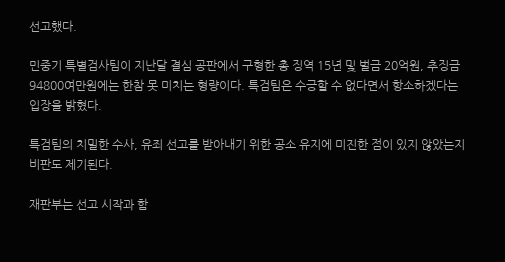선고했다.

민중기 특별검사팀이 지난달 결심 공판에서 구형한 총 징역 15년 및 벌금 20억원, 추징금 94800여만원에는 한참 못 미치는 형량이다. 특검팀은 수긍할 수 없다면서 항소하겠다는 입장을 밝혔다.

특검팀의 치밀한 수사, 유죄 선고를 받아내기 위한 공소 유지에 미진한 점이 있지 않았는지 비판도 제기된다.

재판부는 선고 시작과 함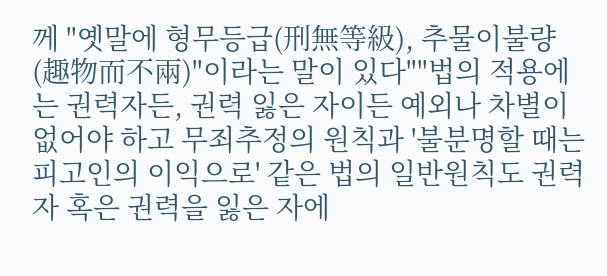께 "옛말에 형무등급(刑無等級), 추물이불량(趣物而不兩)"이라는 말이 있다""법의 적용에는 권력자든, 권력 잃은 자이든 예외나 차별이 없어야 하고 무죄추정의 원칙과 '불분명할 때는 피고인의 이익으로' 같은 법의 일반원칙도 권력자 혹은 권력을 잃은 자에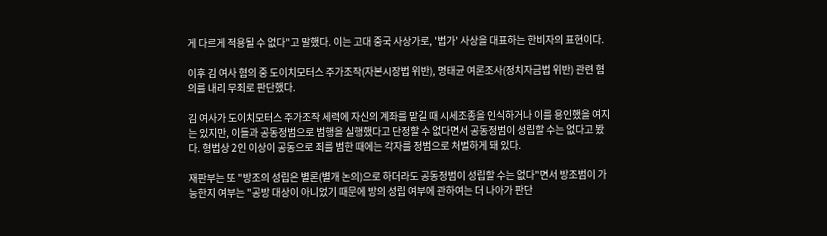게 다르게 적용될 수 없다"고 말했다. 이는 고대 중국 사상가로, '법가' 사상을 대표하는 한비자의 표현이다.

이후 김 여사 혐의 중 도이치모터스 주가조작(자본시장법 위반), 명태균 여론조사(정치자금법 위반) 관련 혐의를 내리 무죄로 판단했다.

김 여사가 도이치모터스 주가조작 세력에 자신의 계좌를 맡길 때 시세조종을 인식하거나 이를 용인했을 여지는 있지만, 이들과 공동정범으로 범행을 실행했다고 단정할 수 없다면서 공동정범이 성립할 수는 없다고 봤다. 형법상 2인 이상이 공동으로 죄를 범한 때에는 각자를 정범으로 처벌하게 돼 있다.

재판부는 또 "방조의 성립은 별론(별개 논의)으로 하더라도 공동정범이 성립할 수는 없다"면서 방조범이 가능한지 여부는 "공방 대상이 아니었기 때문에 방의 성립 여부에 관하여는 더 나아가 판단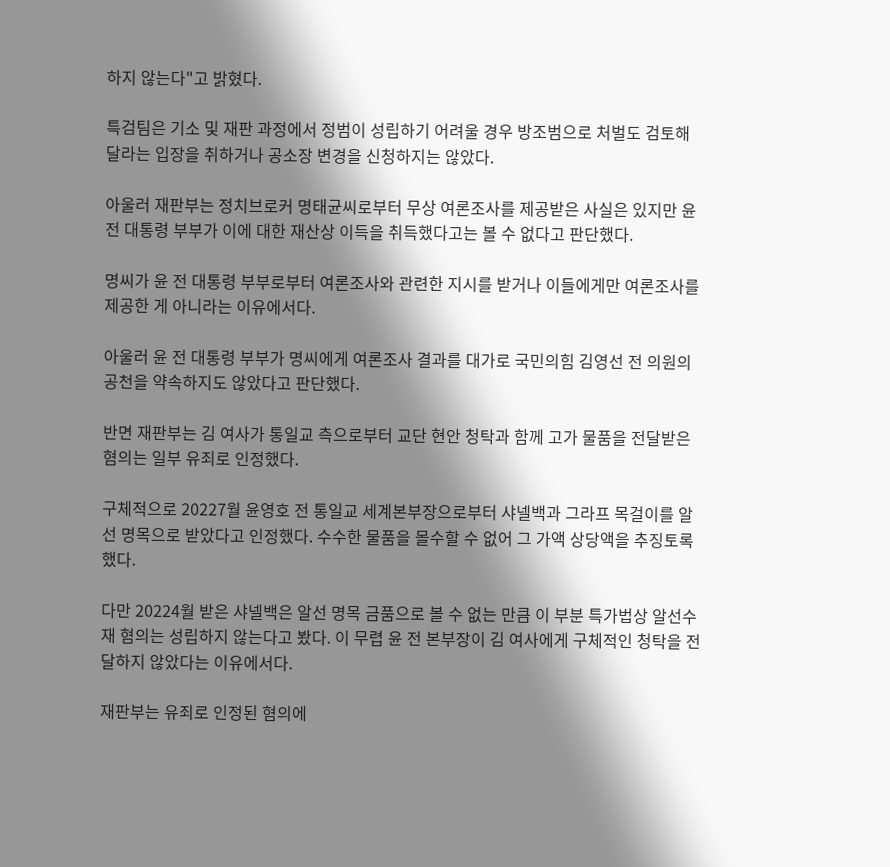하지 않는다"고 밝혔다.

특검팀은 기소 및 재판 과정에서 정범이 성립하기 어려울 경우 방조범으로 처벌도 검토해 달라는 입장을 취하거나 공소장 변경을 신청하지는 않았다.

아울러 재판부는 정치브로커 명태균씨로부터 무상 여론조사를 제공받은 사실은 있지만 윤 전 대통령 부부가 이에 대한 재산상 이득을 취득했다고는 볼 수 없다고 판단했다.

명씨가 윤 전 대통령 부부로부터 여론조사와 관련한 지시를 받거나 이들에게만 여론조사를 제공한 게 아니라는 이유에서다.

아울러 윤 전 대통령 부부가 명씨에게 여론조사 결과를 대가로 국민의힘 김영선 전 의원의 공천을 약속하지도 않았다고 판단했다.

반면 재판부는 김 여사가 통일교 측으로부터 교단 현안 청탁과 함께 고가 물품을 전달받은 혐의는 일부 유죄로 인정했다.

구체적으로 20227월 윤영호 전 통일교 세계본부장으로부터 샤넬백과 그라프 목걸이를 알선 명목으로 받았다고 인정했다. 수수한 물품을 몰수할 수 없어 그 가액 상당액을 추징토록 했다.

다만 20224월 받은 샤넬백은 알선 명목 금품으로 볼 수 없는 만큼 이 부분 특가법상 알선수재 혐의는 성립하지 않는다고 봤다. 이 무렵 윤 전 본부장이 김 여사에게 구체적인 청탁을 전달하지 않았다는 이유에서다.

재판부는 유죄로 인정된 혐의에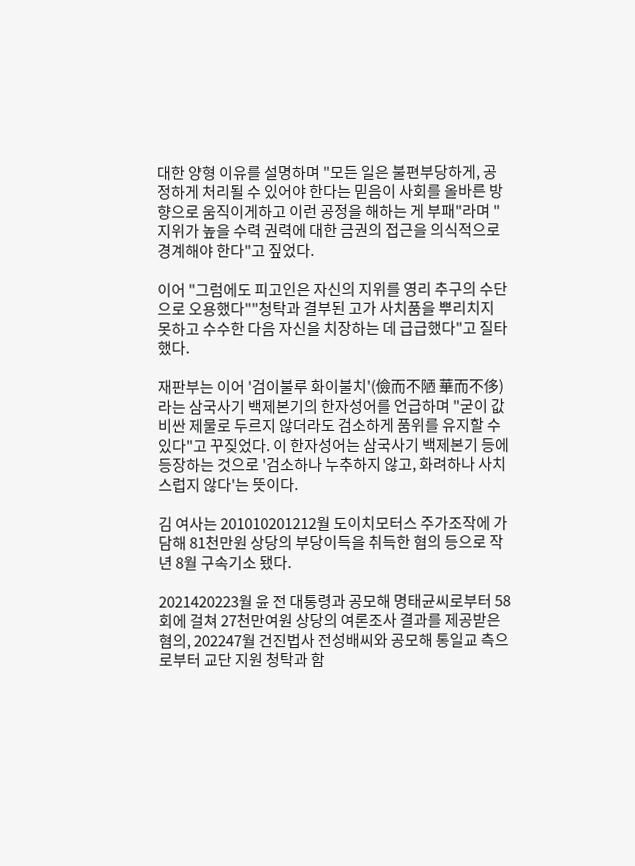대한 양형 이유를 설명하며 "모든 일은 불편부당하게, 공정하게 처리될 수 있어야 한다는 믿음이 사회를 올바른 방향으로 움직이게하고 이런 공정을 해하는 게 부패"라며 "지위가 높을 수력 권력에 대한 금권의 접근을 의식적으로 경계해야 한다"고 짚었다.

이어 "그럼에도 피고인은 자신의 지위를 영리 추구의 수단으로 오용했다""청탁과 결부된 고가 사치품을 뿌리치지 못하고 수수한 다음 자신을 치장하는 데 급급했다"고 질타했다.

재판부는 이어 '검이불루 화이불치'(儉而不陋 華而不侈)라는 삼국사기 백제본기의 한자성어를 언급하며 "굳이 값비싼 제물로 두르지 않더라도 검소하게 품위를 유지할 수 있다"고 꾸짖었다. 이 한자성어는 삼국사기 백제본기 등에 등장하는 것으로 '검소하나 누추하지 않고, 화려하나 사치스럽지 않다'는 뜻이다.

김 여사는 201010201212월 도이치모터스 주가조작에 가담해 81천만원 상당의 부당이득을 취득한 혐의 등으로 작년 8월 구속기소 됐다.

2021420223월 윤 전 대통령과 공모해 명태균씨로부터 58회에 걸쳐 27천만여원 상당의 여론조사 결과를 제공받은 혐의, 202247월 건진법사 전성배씨와 공모해 통일교 측으로부터 교단 지원 청탁과 함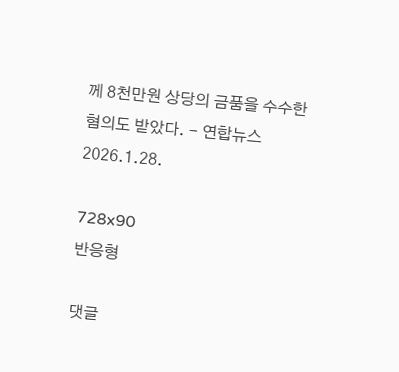께 8천만원 상당의 금품을 수수한 혐의도 받았다. - 연합뉴스 2026.1.28.

728x90
반응형

댓글